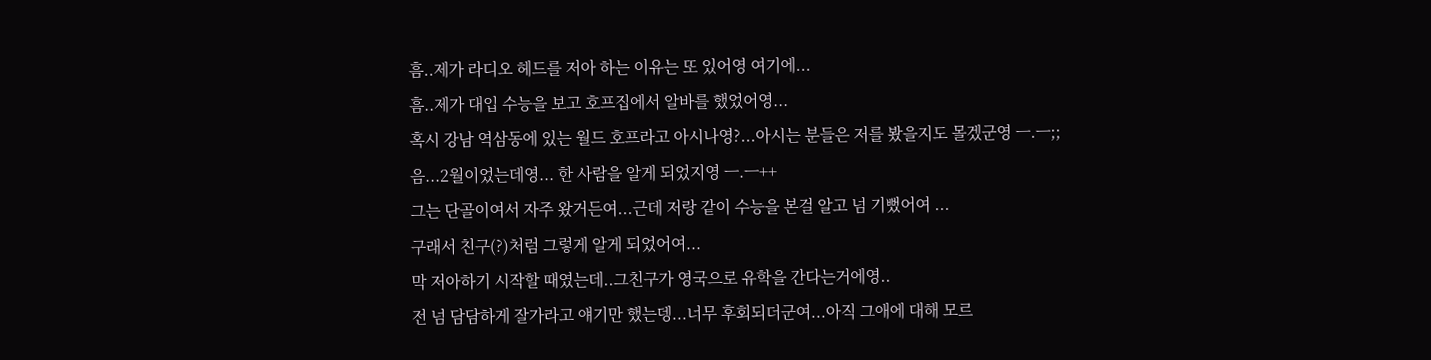흠..제가 라디오 헤드를 저아 하는 이유는 또 있어영 여기에...
흠..제가 대입 수능을 보고 호프집에서 알바를 했었어영...
혹시 강남 역삼동에 있는 월드 호프라고 아시나영?...아시는 분들은 저를 봤을지도 몰겠군영 ㅡ.ㅡ;;
음...2월이었는데영... 한 사람을 알게 되었지영 ㅡ.ㅡ++
그는 단골이여서 자주 왔거든여...근데 저랑 같이 수능을 본걸 알고 넘 기뻤어여 ...
구래서 친구(?)처럼 그렇게 알게 되었어여...
막 저아하기 시작할 때였는데..그친구가 영국으로 유학을 간다는거에영..
전 넘 담담하게 잘가라고 얘기만 했는뎅...너무 후회되더군여...아직 그애에 대해 모르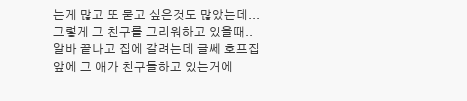는게 많고 또 묻고 싶은것도 많았는데...
그렇게 그 친구를 그리워하고 있을때..
알바 끝나고 집에 갈려는데 글쎄 호프집 앞에 그 애가 친구들하고 있는거에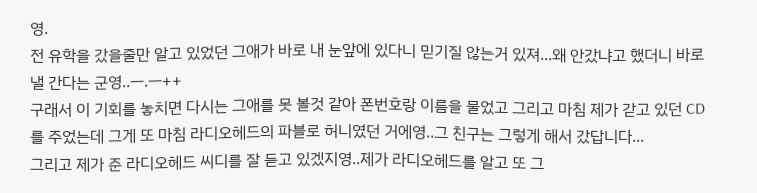영.
전 유학을 갔을줄만 알고 있었던 그애가 바로 내 눈앞에 있다니 믿기질 않는거 있져...왜 안갔냐고 했더니 바로 낼 간다는 군영..ㅡ.ㅡ++
구래서 이 기회를 놓치면 다시는 그애를 못 볼것 같아 폰번호랑 이름을 물었고 그리고 마침 제가 갇고 있던 CD를 주었는데 그게 또 마침 라디오헤드의 파블로 허니였던 거에영..그 친구는 그렇게 해서 갔답니다...
그리고 제가 준 라디오헤드 씨디를 잘 듣고 있겠지영..제가 라디오헤드를 알고 또 그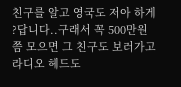친구를 알고 영국도 저아 하게 ?답니다..구래서 꼭 500만원쯤 모으면 그 친구도 보러가고 라디오 헤드도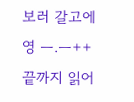보러 갈고에영 ㅡ.ㅡ++
끝까지 읽어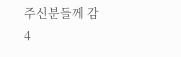주신분들께 감4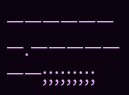ㅡㅡㅡㅡㅡㅡㅡ.ㅡㅡㅡㅡㅡㅡㅡ;;;;;;;;;